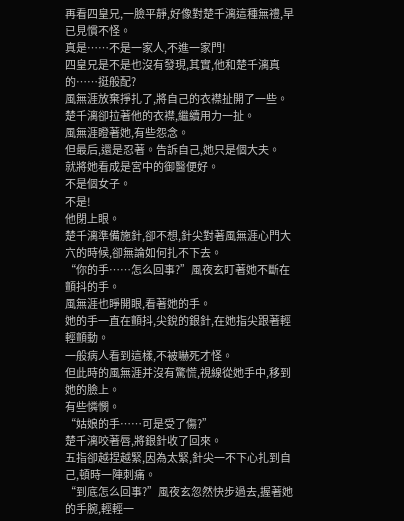再看四皇兄,一臉平靜,好像對楚千漓這種無禮,早已見慣不怪。
真是……不是一家人,不進一家門!
四皇兄是不是也沒有發現,其實,他和楚千漓真的……挺般配?
風無涯放棄掙扎了,將自己的衣襟扯開了一些。
楚千漓卻拉著他的衣襟,繼續用力一扯。
風無涯瞪著她,有些怨念。
但最后,還是忍著。告訴自己,她只是個大夫。
就將她看成是宮中的御醫便好。
不是個女子。
不是!
他閉上眼。
楚千漓準備施針,卻不想,針尖對著風無涯心門大穴的時候,卻無論如何扎不下去。
“你的手……怎么回事?”風夜玄盯著她不斷在顫抖的手。
風無涯也睜開眼,看著她的手。
她的手一直在顫抖,尖銳的銀針,在她指尖跟著輕輕顫動。
一般病人看到這樣,不被嚇死才怪。
但此時的風無涯并沒有驚慌,視線從她手中,移到她的臉上。
有些憐憫。
“姑娘的手……可是受了傷?”
楚千漓咬著唇,將銀針收了回來。
五指卻越捏越緊,因為太緊,針尖一不下心扎到自己,頓時一陣刺痛。
“到底怎么回事?”風夜玄忽然快步過去,握著她的手腕,輕輕一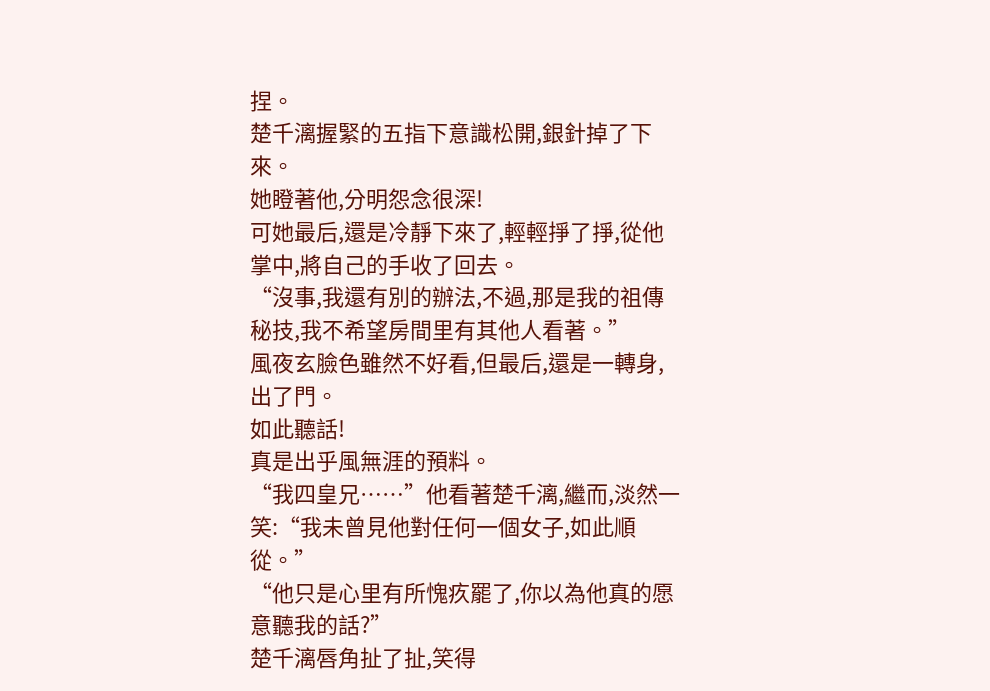捏。
楚千漓握緊的五指下意識松開,銀針掉了下來。
她瞪著他,分明怨念很深!
可她最后,還是冷靜下來了,輕輕掙了掙,從他掌中,將自己的手收了回去。
“沒事,我還有別的辦法,不過,那是我的祖傳秘技,我不希望房間里有其他人看著。”
風夜玄臉色雖然不好看,但最后,還是一轉身,出了門。
如此聽話!
真是出乎風無涯的預料。
“我四皇兄……”他看著楚千漓,繼而,淡然一笑:“我未曾見他對任何一個女子,如此順從。”
“他只是心里有所愧疚罷了,你以為他真的愿意聽我的話?”
楚千漓唇角扯了扯,笑得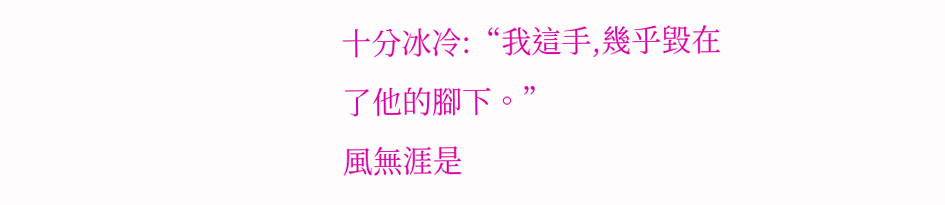十分冰冷:“我這手,幾乎毀在了他的腳下。”
風無涯是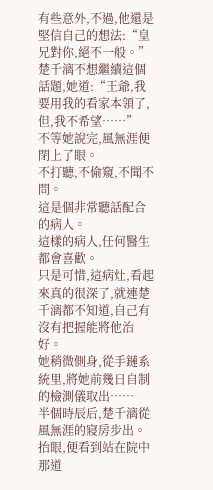有些意外,不過,他還是堅信自己的想法:“皇兄對你,絕不一般。”
楚千漓不想繼續這個話題,她道:“王爺,我要用我的看家本領了,但,我不希望……”
不等她說完,風無涯便閉上了眼。
不打聽,不偷窺,不聞不問。
這是個非常聽話配合的病人。
這樣的病人,任何醫生都會喜歡。
只是可惜,這病灶,看起來真的很深了,就連楚千漓都不知道,自己有沒有把握能將他治好。
她稍微側身,從手鏈系統里,將她前幾日自制的檢測儀取出……
半個時辰后,楚千漓從風無涯的寢房步出。
抬眼,便看到站在院中那道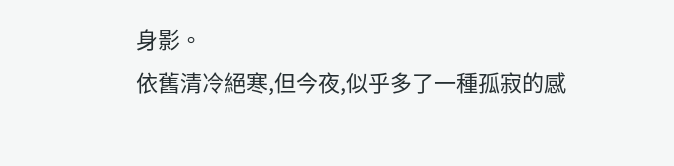身影。
依舊清冷絕寒,但今夜,似乎多了一種孤寂的感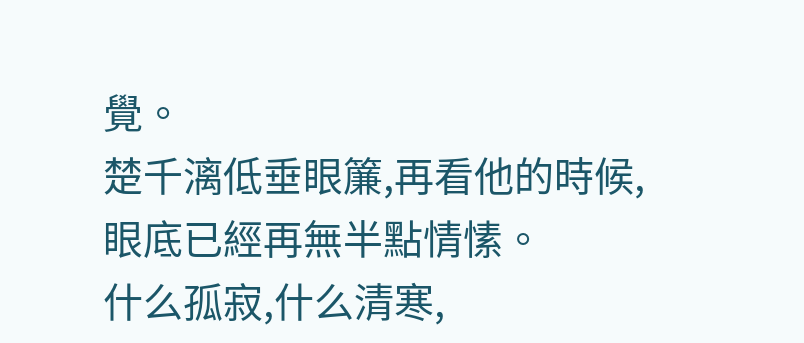覺。
楚千漓低垂眼簾,再看他的時候,眼底已經再無半點情愫。
什么孤寂,什么清寒,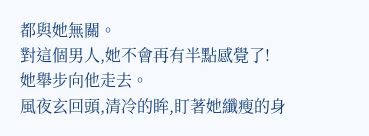都與她無關。
對這個男人,她不會再有半點感覺了!
她舉步向他走去。
風夜玄回頭,清冷的眸,盯著她纖瘦的身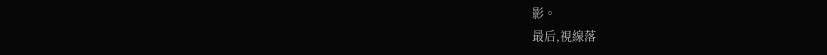影。
最后,視線落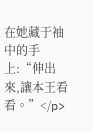在她藏于袖中的手上:“伸出來,讓本王看看。”</p>